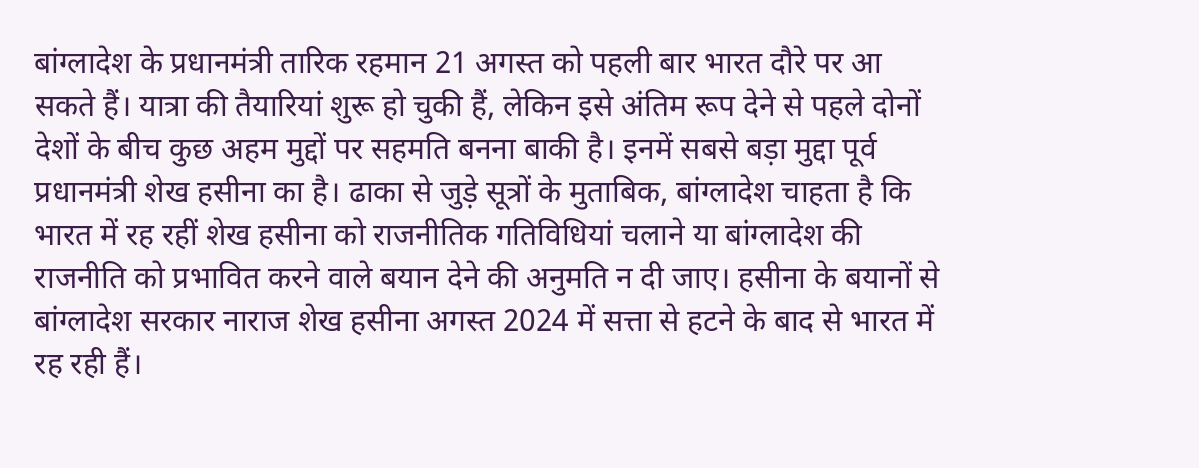बांग्लादेश के प्रधानमंत्री तारिक रहमान 21 अगस्त को पहली बार भारत दौरे पर आ सकते हैं। यात्रा की तैयारियां शुरू हो चुकी हैं, लेकिन इसे अंतिम रूप देने से पहले दोनों देशों के बीच कुछ अहम मुद्दों पर सहमति बनना बाकी है। इनमें सबसे बड़ा मुद्दा पूर्व प्रधानमंत्री शेख हसीना का है। ढाका से जुड़े सूत्रों के मुताबिक, बांग्लादेश चाहता है कि भारत में रह रहीं शेख हसीना को राजनीतिक गतिविधियां चलाने या बांग्लादेश की राजनीति को प्रभावित करने वाले बयान देने की अनुमति न दी जाए। हसीना के बयानों से बांग्लादेश सरकार नाराज शेख हसीना अगस्त 2024 में सत्ता से हटने के बाद से भारत में रह रही हैं।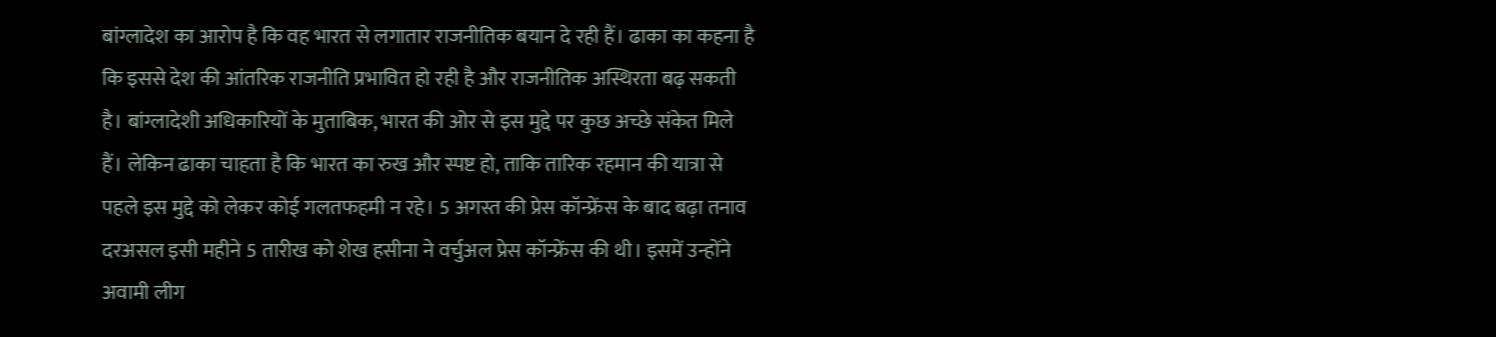बांग्लादेश का आरोप है कि वह भारत से लगातार राजनीतिक बयान दे रही हैं। ढाका का कहना है कि इससे देश की आंतरिक राजनीति प्रभावित हो रही है और राजनीतिक अस्थिरता बढ़ सकती है। बांग्लादेशी अधिकारियों के मुताबिक, भारत की ओर से इस मुद्दे पर कुछ अच्छे संकेत मिले हैं। लेकिन ढाका चाहता है कि भारत का रुख और स्पष्ट हो, ताकि तारिक रहमान की यात्रा से पहले इस मुद्दे को लेकर कोई गलतफहमी न रहे। 5 अगस्त की प्रेस कॉन्फ्रेंस के बाद बढ़ा तनाव दरअसल इसी महीने 5 तारीख को शेख हसीना ने वर्चुअल प्रेस कॉन्फ्रेंस की थी। इसमें उन्होंने अवामी लीग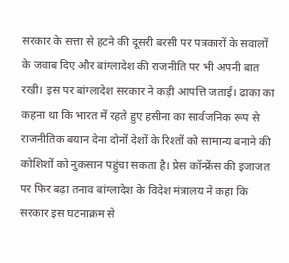सरकार के सत्ता से हटने की दूसरी बरसी पर पत्रकारों के सवालों के जवाब दिए और बांग्लादेश की राजनीति पर भी अपनी बात रखी। इस पर बांग्लादेश सरकार ने कड़ी आपत्ति जताई। ढाका का कहना था कि भारत में रहते हुए हसीना का सार्वजनिक रूप से राजनीतिक बयान देना दोनों देशों के रिश्तों को सामान्य बनाने की कोशिशों को नुकसान पहुंचा सकता है। प्रेस कॉन्फ्रेंस की इजाजत पर फिर बढ़ा तनाव बांग्लादेश के विदेश मंत्रालय ने कहा कि सरकार इस घटनाक्रम से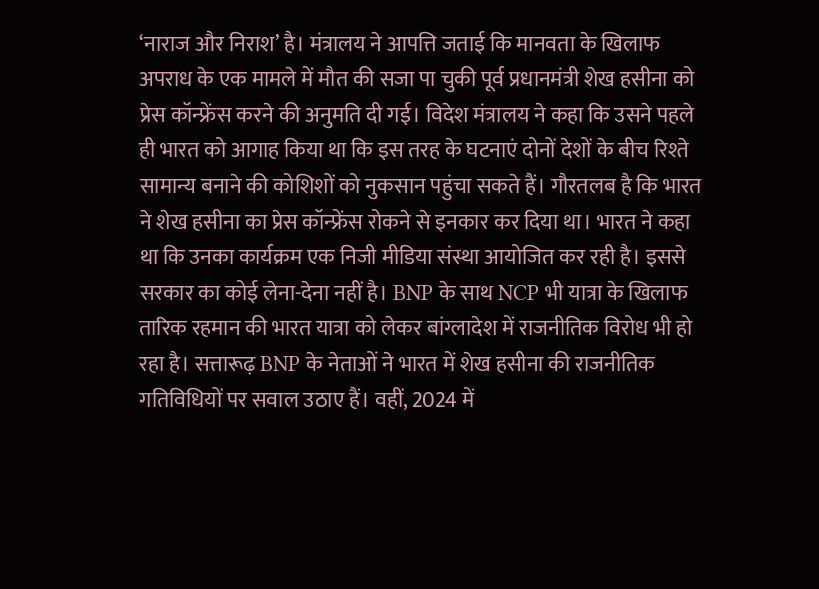‘नाराज और निराश’ है। मंत्रालय ने आपत्ति जताई कि मानवता के खिलाफ अपराध के एक मामले में मौत की सजा पा चुकी पूर्व प्रधानमंत्री शेख हसीना को प्रेस कॉन्फ्रेंस करने की अनुमति दी गई। विदेश मंत्रालय ने कहा कि उसने पहले ही भारत को आगाह किया था कि इस तरह के घटनाएं दोनों देशों के बीच रिश्ते सामान्य बनाने की कोशिशों को नुकसान पहुंचा सकते हैं। गौरतलब है कि भारत ने शेख हसीना का प्रेस कॉन्फ्रेंस रोकने से इनकार कर दिया था। भारत ने कहा था कि उनका कार्यक्रम एक निजी मीडिया संस्था आयोजित कर रही है। इससे सरकार का कोई लेना-देना नहीं है। BNP के साथ NCP भी यात्रा के खिलाफ तारिक रहमान की भारत यात्रा को लेकर बांग्लादेश में राजनीतिक विरोध भी हो रहा है। सत्तारूढ़ BNP के नेताओं ने भारत में शेख हसीना की राजनीतिक गतिविधियों पर सवाल उठाए हैं। वहीं, 2024 में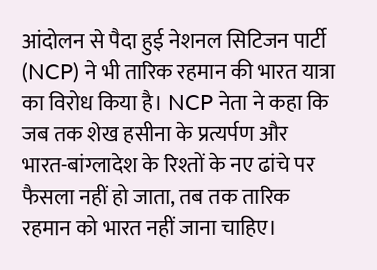आंदोलन से पैदा हुई नेशनल सिटिजन पार्टी (NCP) ने भी तारिक रहमान की भारत यात्रा का विरोध किया है। NCP नेता ने कहा कि जब तक शेख हसीना के प्रत्यर्पण और भारत-बांग्लादेश के रिश्तों के नए ढांचे पर फैसला नहीं हो जाता, तब तक तारिक रहमान को भारत नहीं जाना चाहिए।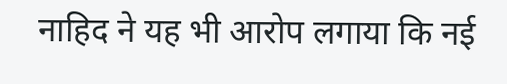नाहिद ने यह भी आरोप लगाया कि नई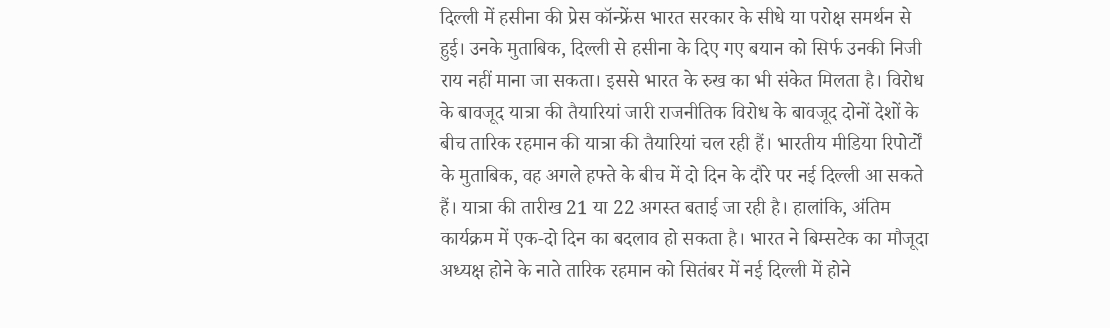दिल्ली में हसीना की प्रेस कॉन्फ्रेंस भारत सरकार के सीधे या परोक्ष समर्थन से हुई। उनके मुताबिक, दिल्ली से हसीना के दिए गए बयान को सिर्फ उनकी निजी राय नहीं माना जा सकता। इससे भारत के रुख का भी संकेत मिलता है। विरोध के बावजूद यात्रा की तैयारियां जारी राजनीतिक विरोध के बावजूद दोनों देशों के बीच तारिक रहमान की यात्रा की तैयारियां चल रही हैं। भारतीय मीडिया रिपोर्टों के मुताबिक, वह अगले हफ्ते के बीच में दो दिन के दौरे पर नई दिल्ली आ सकते हैं। यात्रा की तारीख 21 या 22 अगस्त बताई जा रही है। हालांकि, अंतिम कार्यक्रम में एक-दो दिन का बदलाव हो सकता है। भारत ने बिम्सटेक का मौजूदा अध्यक्ष होने के नाते तारिक रहमान को सितंबर में नई दिल्ली में होने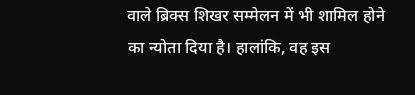वाले ब्रिक्स शिखर सम्मेलन में भी शामिल होने का न्योता दिया है। हालांकि, वह इस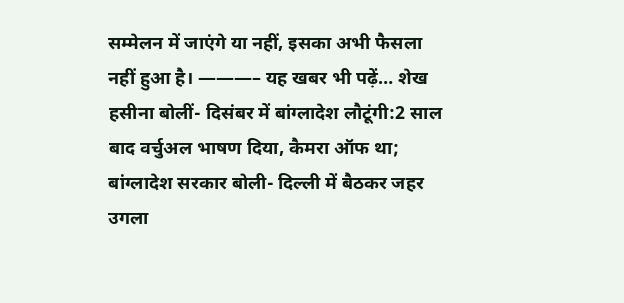सम्मेलन में जाएंगे या नहीं, इसका अभी फैसला नहीं हुआ है। ———– यह खबर भी पढ़ें… शेख हसीना बोलीं- दिसंबर में बांग्लादेश लौटूंगी:2 साल बाद वर्चुअल भाषण दिया, कैमरा ऑफ था; बांग्लादेश सरकार बोली- दिल्ली में बैठकर जहर उगला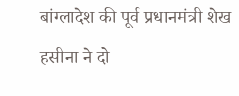बांग्लादेश की पूर्व प्रधानमंत्री शेख हसीना ने दो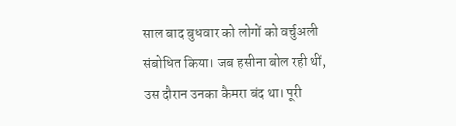साल बाद बुधवार को लोगों को वर्चुअली संबोधित किया। जब हसीना बोल रही थीं, उस दौरान उनका कैमरा बंद था। पूरी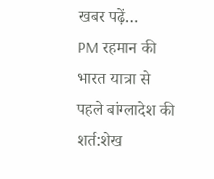खबर पढ़ें…
PM रहमान की भारत यात्रा से पहले बांग्लादेश की शर्त:शेख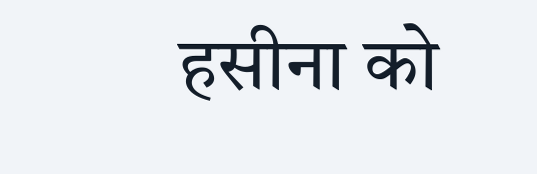हसीना को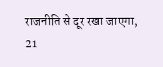राजनीति से दूर रखा जाएगा, 21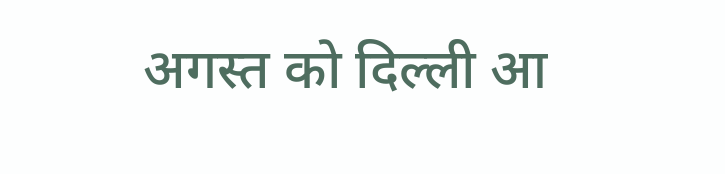अगस्त को दिल्ली आ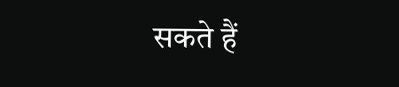सकते हैं